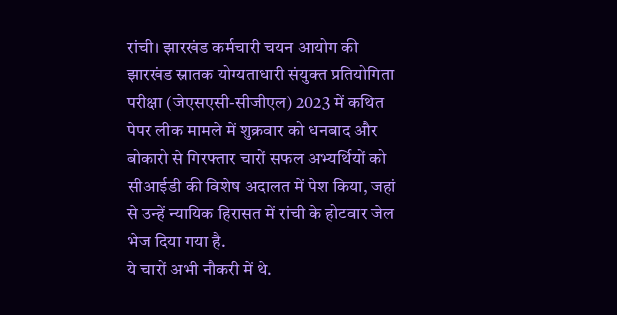रांची। झारखंड कर्मचारी चयन आयोग की झारखंड स्नातक योग्यताधारी संयुक्त प्रतियोगिता परीक्षा (जेएसएसी-सीजीएल) 2023 में कथित पेपर लीक मामले में शुक्रवार को धनबाद और बोकारो से गिरफ्तार चारों सफल अभ्यर्थियों को सीआईडी की विशेष अदालत में पेश किया, जहां से उन्हें न्यायिक हिरासत में रांची के होटवार जेल भेज दिया गया है.
ये चारों अभी नौकरी में थे.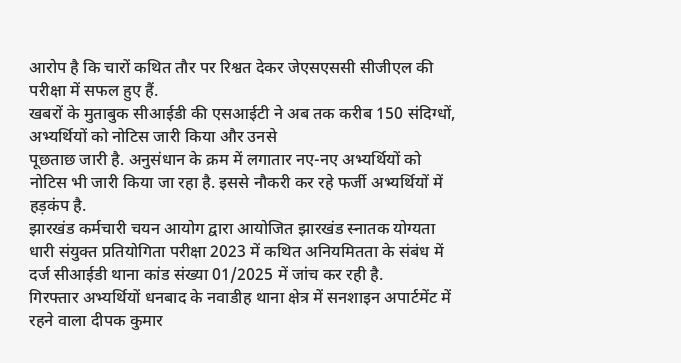आरोप है कि चारों कथित तौर पर रिश्वत देकर जेएसएससी सीजीएल की परीक्षा में सफल हुए हैं.
खबरों के मुताबुक सीआईडी की एसआईटी ने अब तक करीब 150 संदिग्धों, अभ्यर्थियों को नोटिस जारी किया और उनसे
पूछताछ जारी है. अनुसंधान के क्रम में लगातार नए-नए अभ्यर्थियों को नोटिस भी जारी किया जा रहा है. इससे नौकरी कर रहे फर्जी अभ्यर्थियों में हड़कंप है.
झारखंड कर्मचारी चयन आयोग द्वारा आयोजित झारखंड स्नातक योग्यता धारी संयुक्त प्रतियोगिता परीक्षा 2023 में कथित अनियमितता के संबंध में दर्ज सीआईडी थाना कांड संख्या 01/2025 में जांच कर रही है.
गिरफ्तार अभ्यर्थियों धनबाद के नवाडीह थाना क्षेत्र में सनशाइन अपार्टमेंट में रहने वाला दीपक कुमार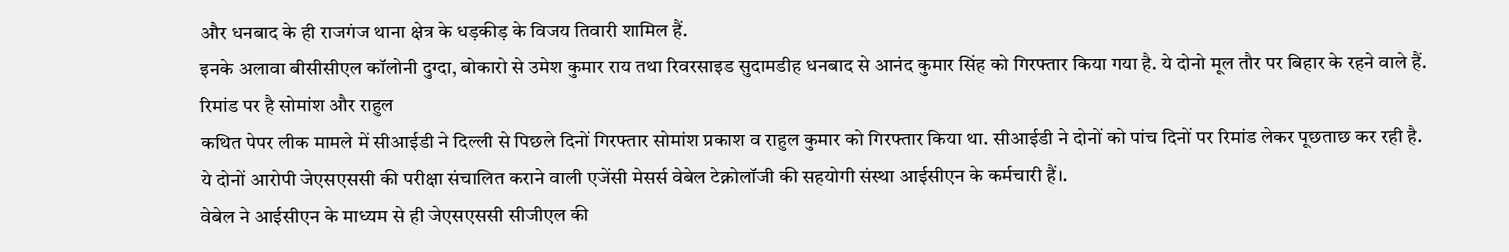और धनबाद के ही राजगंज थाना क्षेत्र के धड़कीड़ के विजय तिवारी शामिल हैं.
इनके अलावा बीसीसीएल कॉलोनी दुग्दा, बोकारो से उमेश कुमार राय तथा रिवरसाइड सुदामडीह धनबाद से आनंद कुमार सिंह को गिरफ्तार किया गया है. ये दोनो मूल तौर पर बिहार के रहने वाले हैं.
रिमांड पर है सोमांश और राहुल
कथित पेपर लीक मामले में सीआईडी ने दिल्ली से पिछले दिनों गिरफ्तार सोमांश प्रकाश व राहुल कुमार को गिरफ्तार किया था. सीआईडी ने दोनों को पांच दिनों पर रिमांड लेकर पूछताछ कर रही है.
ये दोनों आरोपी जेएसएससी की परीक्षा संचालित कराने वाली एजेंसी मेसर्स वेबेल टेक्नोलॉजी की सहयोगी संस्था आईसीएन के कर्मचारी हैं।.
वेबेल ने आईसीएन के माध्यम से ही जेएसएससी सीजीएल की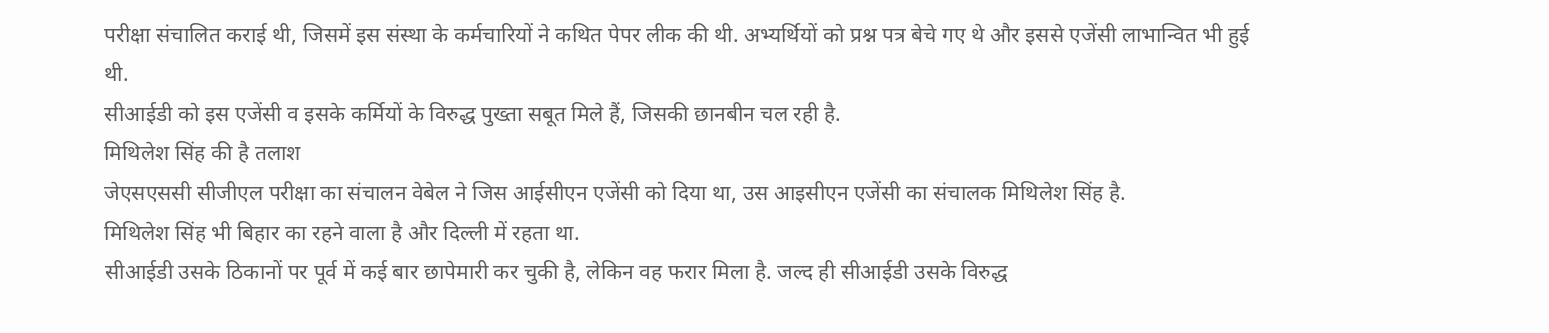परीक्षा संचालित कराई थी, जिसमें इस संस्था के कर्मचारियों ने कथित पेपर लीक की थी. अभ्यर्थियों को प्रश्न पत्र बेचे गए थे और इससे एजेंसी लाभान्वित भी हुई थी.
सीआईडी को इस एजेंसी व इसके कर्मियों के विरुद्ध पुख्ता सबूत मिले हैं, जिसकी छानबीन चल रही है.
मिथिलेश सिंह की है तलाश
जेएसएससी सीजीएल परीक्षा का संचालन वेबेल ने जिस आईसीएन एजेंसी को दिया था, उस आइसीएन एजेंसी का संचालक मिथिलेश सिंह है.
मिथिलेश सिंह भी बिहार का रहने वाला है और दिल्ली में रहता था.
सीआईडी उसके ठिकानों पर पूर्व में कई बार छापेमारी कर चुकी है, लेकिन वह फरार मिला है. जल्द ही सीआईडी उसके विरुद्ध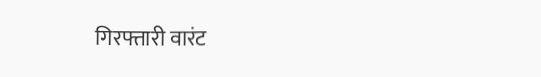गिरफ्तारी वारंट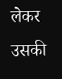लेकर उसकी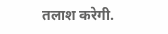तलाश करेगी.